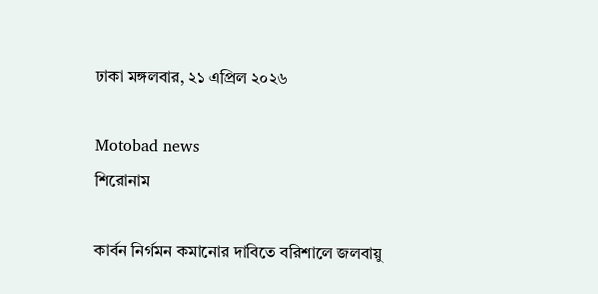ঢাকা মঙ্গলবার, ২১ এপ্রিল ২০২৬

Motobad news
শিরোনাম

কার্বন নির্গমন কমানোর দাবিতে বরিশালে জলবায়ু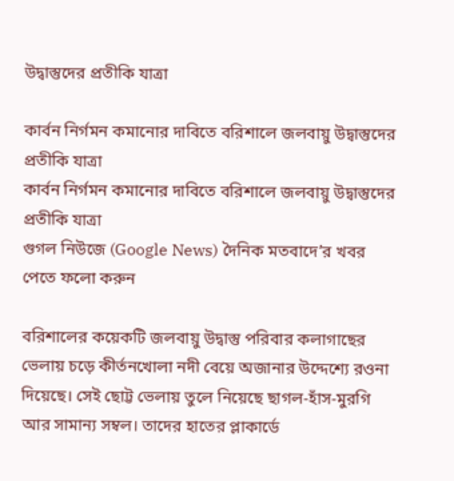উদ্বাস্তুদের প্রতীকি যাত্রা

কার্বন নির্গমন কমানোর দাবিতে বরিশালে জলবায়ু উদ্বাস্তুদের প্রতীকি যাত্রা
কার্বন নির্গমন কমানোর দাবিতে বরিশালে জলবায়ু উদ্বাস্তুদের প্রতীকি যাত্রা
গুগল নিউজে (Google News) দৈনিক মতবাদে’র খবর পেতে ফলো করুন

বরিশালের কয়েকটি জলবায়ু উদ্বাস্তু পরিবার কলাগাছের ভেলায় চড়ে কীর্তনখোলা নদী বেয়ে অজানার উদ্দেশ্যে রওনা দিয়েছে। সেই ছোট্ট ভেলায় তুলে নিয়েছে ছাগল-হাঁস-মুরগি আর সামান্য সম্বল। তাদের হাতের প্লাকার্ডে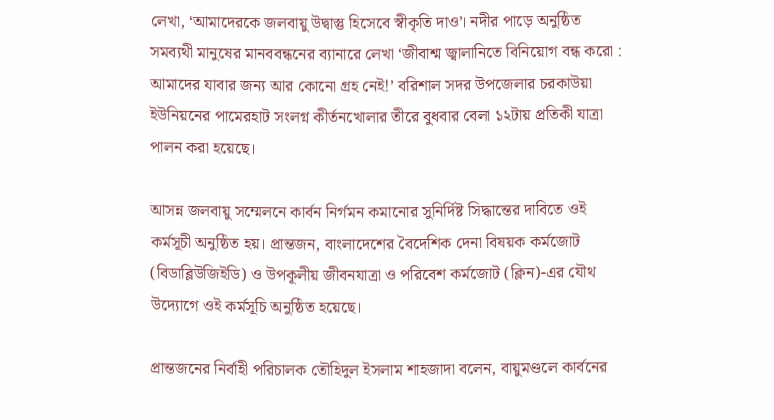লেখা, ‘আমাদেরকে জলবায়ু উদ্বাস্তু হিসেবে স্বীকৃতি দাও’। নদীর পাড়ে অনুষ্ঠিত সমব্যথী মানুষের মানববন্ধনের ব্যানারে লেখা ‘জীবাশ্ম জ্বালানিতে বিনিয়োগ বন্ধ করো : আমাদের যাবার জন্য আর কোনো গ্রহ নেই!’ বরিশাল সদর উপজেলার চরকাউয়া ইউনিয়নের পামেরহাট সংলগ্ন কীর্তনখোলার তীরে বুধবার বেলা ১২টায় প্রতিকী যাত্রা পালন করা হয়েছে।

আসন্ন জলবায়ু সম্মেলনে কার্বন নির্গমন কমানোর সুনির্দিষ্ট সিদ্ধান্তের দাবিতে ওই কর্মসূচী অনুষ্ঠিত হয়। প্রান্তজন, বাংলাদেশের বৈদেশিক দেনা বিষয়ক কর্মজোট (বিডাব্লিউজিইডি) ও উপকূলীয় জীবনযাত্রা ও পরিবেশ কর্মজোট (ক্লিন)-এর যৌথ উদ্যোগে ওই কর্মসূচি অনুষ্ঠিত হয়েছে।

প্রান্তজনের নির্বাহী পরিচালক তৌহিদুল ইসলাম শাহজাদা বলেন, বায়ুমণ্ডলে কার্বনের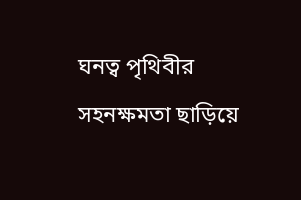ঘনত্ব পৃথিবীর সহনক্ষমতা ছাড়িয়ে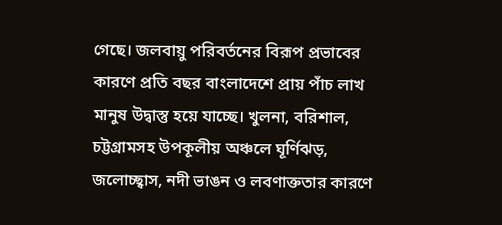গেছে। জলবায়ু পরিবর্তনের বিরূপ প্রভাবের কারণে প্রতি বছর বাংলাদেশে প্রায় পাঁচ লাখ মানুষ উদ্বাস্তু হয়ে যাচ্ছে। খুলনা, বরিশাল, চট্টগ্রামসহ উপকূলীয় অঞ্চলে ঘূর্ণিঝড়, জলোচ্ছ্বাস, নদী ভাঙন ও লবণাক্ততার কারণে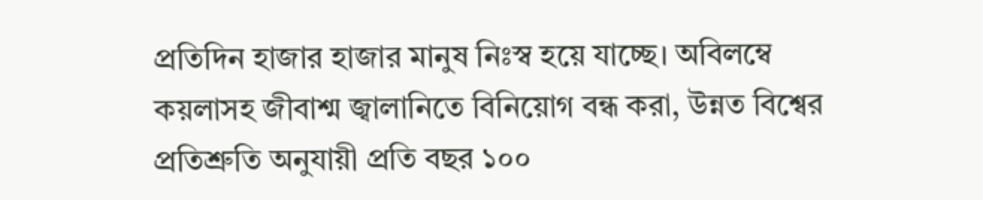প্রতিদিন হাজার হাজার মানুষ নিঃস্ব হয়ে যাচ্ছে। অবিলম্বে কয়লাসহ জীবাশ্ম জ্বালানিতে বিনিয়োগ বন্ধ করা, উন্নত বিশ্বের প্রতিশ্রুতি অনুযায়ী প্রতি বছর ১০০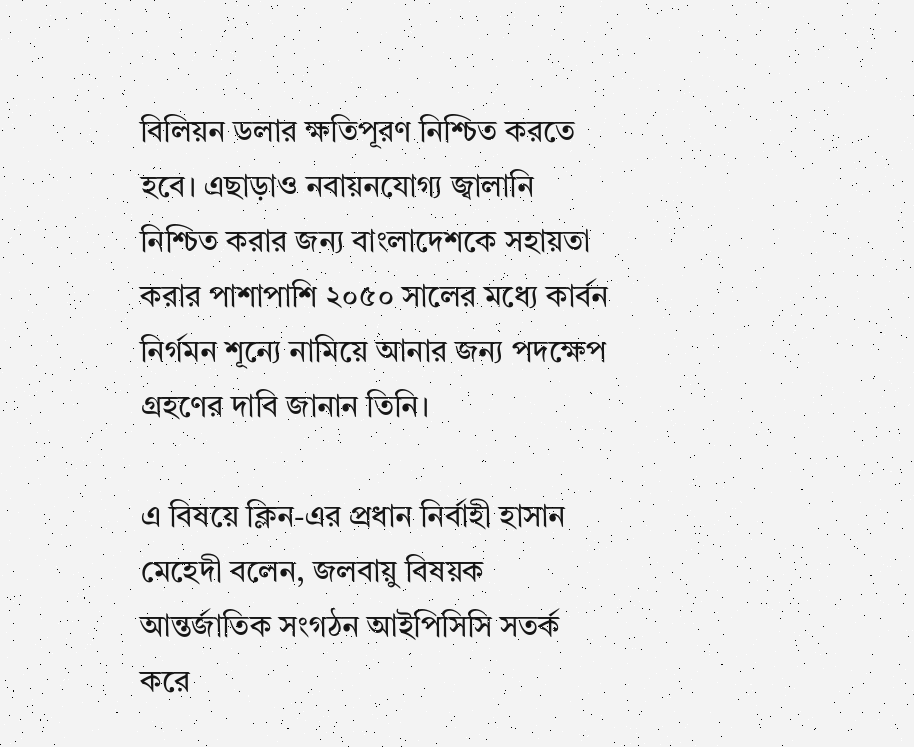বিলিয়ন ডলার ক্ষতিপূরণ নিশ্চিত করতে হবে। এছাড়াও নবায়নযোগ্য জ্বালানি নিশ্চিত করার জন্য বাংলাদেশকে সহায়তা করার পাশাপাশি ২০৫০ সালের মধ্যে কার্বন নির্গমন শূন্যে নামিয়ে আনার জন্য পদক্ষেপ গ্রহণের দাবি জানান তিনি।

এ বিষয়ে ক্লিন-এর প্রধান নির্বাহী হাসান মেহেদী বলেন, জলবায়ু বিষয়ক আন্তর্জাতিক সংগঠন আইপিসিসি সতর্ক করে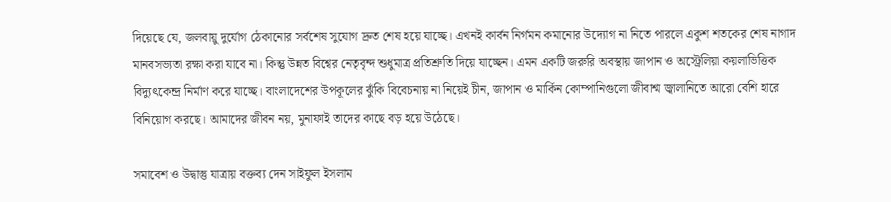দিয়েছে যে, জলবায়ু দুর্যোগ ঠেকানোর সর্বশেষ সুযোগ দ্রুত শেষ হয়ে যাচ্ছে। এখনই কার্বন নির্গমন কমানোর উদ্যোগ না নিতে পারলে একুশ শতকের শেষ নাগাদ মানবসভ্যতা রক্ষা করা যাবে না। কিন্তু উন্নত বিশ্বের নেতৃবৃন্দ শুধুমাত্র প্রতিশ্রুতি দিয়ে যাচ্ছেন। এমন একটি জরুরি অবস্থায় জাপান ও অস্ট্রেলিয়া কয়লাভিত্তিক বিদ্যুৎকেন্দ্র নির্মাণ করে যাচ্ছে। বাংলাদেশের উপকূলের ঝুঁকি বিবেচনায় না নিয়েই চীন, জাপান ও মার্কিন কোম্পানিগুলো জীবাশ্ম জ্বালানিতে আরো বেশি হারে বিনিয়োগ করছে। আমাদের জীবন নয়, মুনাফাই তাদের কাছে বড় হয়ে উঠেছে।

সমাবেশ ও উদ্বাস্তু যাত্রায় বক্তব্য দেন সাইফুল ইসলাম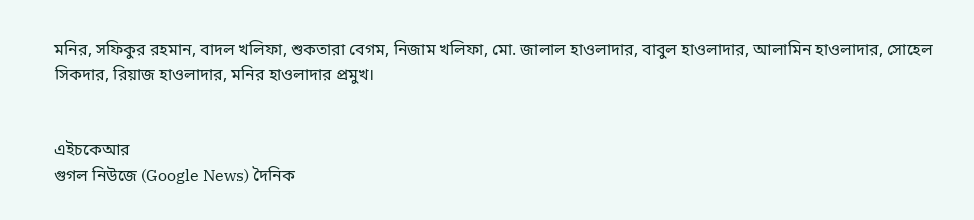মনির, সফিকুর রহমান, বাদল খলিফা, শুকতারা বেগম, নিজাম খলিফা, মো. জালাল হাওলাদার, বাবুল হাওলাদার, আলামিন হাওলাদার, সোহেল সিকদার, রিয়াজ হাওলাদার, মনির হাওলাদার প্রমুখ।


এইচকেআর
গুগল নিউজে (Google News) দৈনিক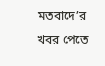মতবাদে’র খবর পেতে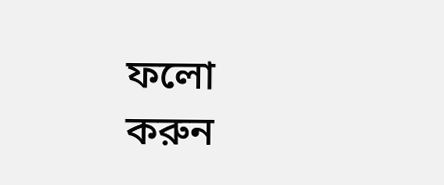ফলো করুন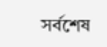সর্বশেষ